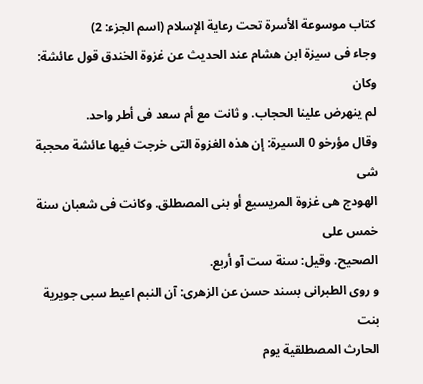كتاب موسوعة الأسرة تحت رعاية الإسلام (اسم الجزء: 2)
وجاء فى سيزة ابن هشام عند الحديث عن غزوة الخندق قول عائشة: وكان
لم ينهرض علينا الحجاب. و ثانت مع أم سعد فى أطر واحد.
وقال مؤرخو 0 السيرة: إن هذه الغزوة التى خرجت فيها عائشة محجبة شى
الهودج هى غزوة المريسيع أو بنى المصطلق. وكانت فى شعبان سنة خمس على
الصحيح. وقيل: سنة ست آو أربع.
و روى الطبرانى بسند حسن عن الزهرى: آن النبم اعيط سبى جويرية بنت
الحارث المصطلقية يوم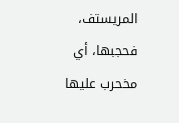المريستف، فحجبها، أي مخحرب عليها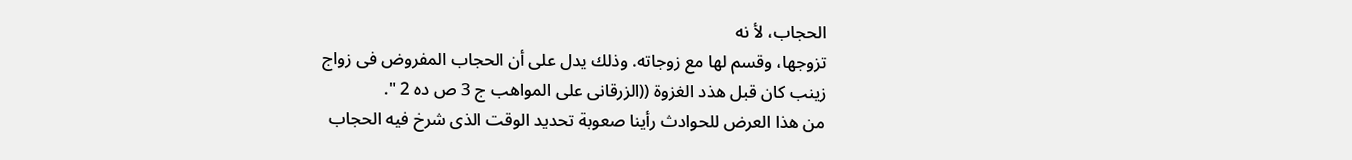الحجاب، لأ نه
تزوجها، وقسم لها مع زوجاته. وذلك يدل على أن الحجاب المفروض فى زواج
زينب كان قبل هذد الغزوة ((الزرقانى على المواهب ج 3 ص ده 2 ".
من هذا العرض للحوادث رأينا صعوبة تحديد الوقت الذى شرخ فيه الحجاب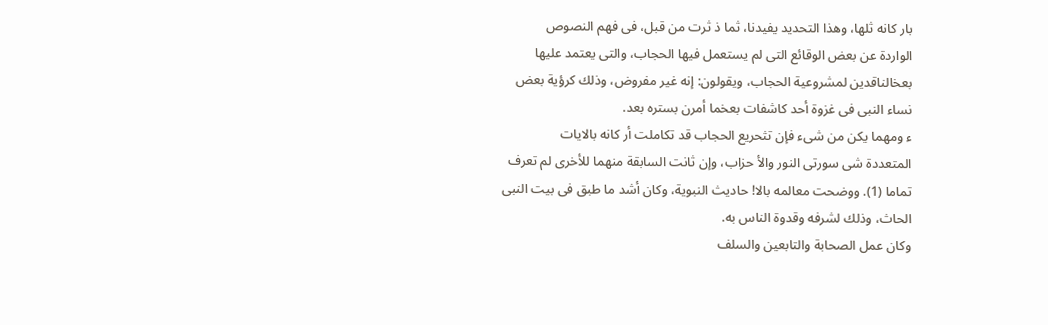بار كانه ثلها، وهذا التحديد يفيدنا، ثما ذ ثرت من قبل، فى فهم النصوص
الواردة عن بعض الوقائع التى لم يستعمل فيها الحجاب، والتى يعتمد عليها
بعخالناقدين لمشروعية الحجاب، ويقولون: إنه غير مفروض، وذلك كرؤية بعض
نساء النبى فى غزوة أحد كاشفات بعخما أمرن بستره بعد.
ء ومهما يكن من شىء فإن تثحريع الحجاب قد تكاملت أر كانه بالايات
المتعددة شى سورتى النور والأ حزاب، وإن ثانت السابقة منهما للأخرى لم تعرف
تماما (1). ووضحت معالمه بالا! حاديث النبوية، وكان أشد ما طبق فى بيت النبى
الحاث، وذلك لشرفه وقدوة الناس به.
وكان عمل الصحابة والتابعين والسلف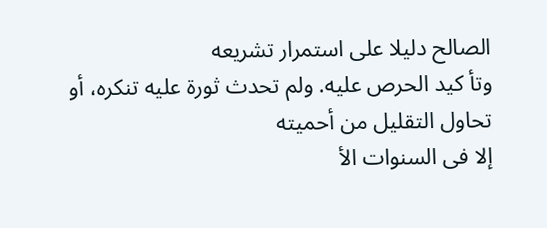الصالح دليلا على استمرار تشريعه
وتأ كيد الحرص عليه. ولم تحدث ثورة عليه تنكره، أو تحاول التقليل من أحميته
إلا فى السنوات الأ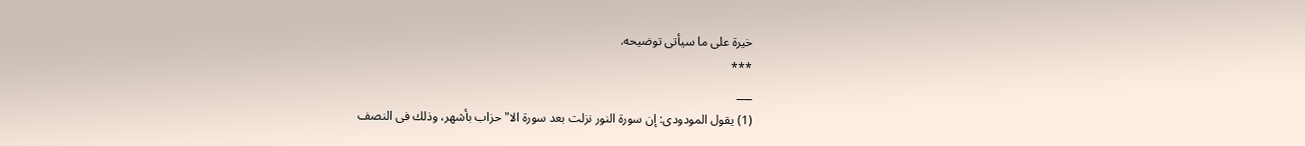خيرة على ما سيأتى توضيحه.
***
___
(1) يقول المودودى: إن سورة النور نزلت بعد سورة الا"حزاب بأشهر، وذلك فى النصف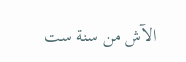الآش من سنة ست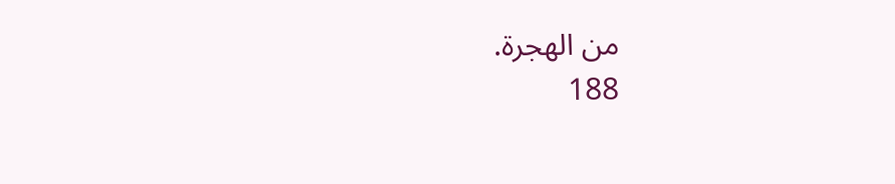من الهجرة.
188